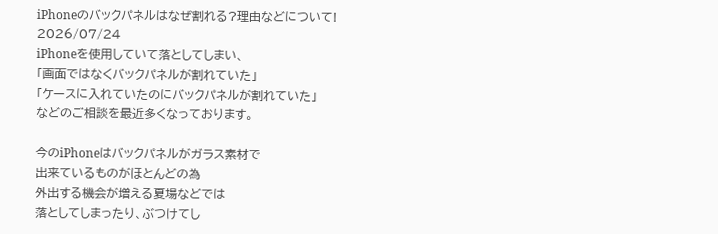iPhoneのバックパネルはなぜ割れる?理由などについて!
2026/07/24
iPhoneを使用していて落としてしまい、
「画面ではなくバックパネルが割れていた」
「ケースに入れていたのにバックパネルが割れていた」
などのご相談を最近多くなっております。

今のiPhoneはバックパネルがガラス素材で
出来ているものがほとんどの為
外出する機会が増える夏場などでは
落としてしまったり、ぶつけてし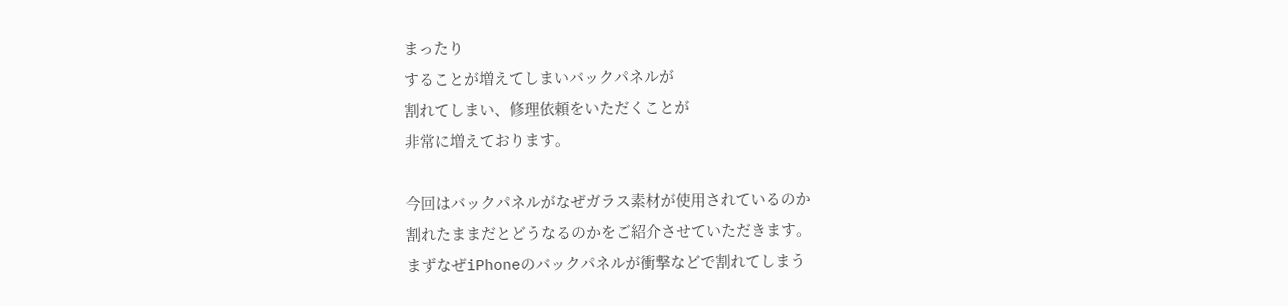まったり
することが増えてしまいバックパネルが
割れてしまい、修理依頼をいただくことが
非常に増えております。

今回はバックパネルがなぜガラス素材が使用されているのか
割れたままだとどうなるのかをご紹介させていただきます。
まずなぜiPhoneのバックパネルが衝撃などで割れてしまう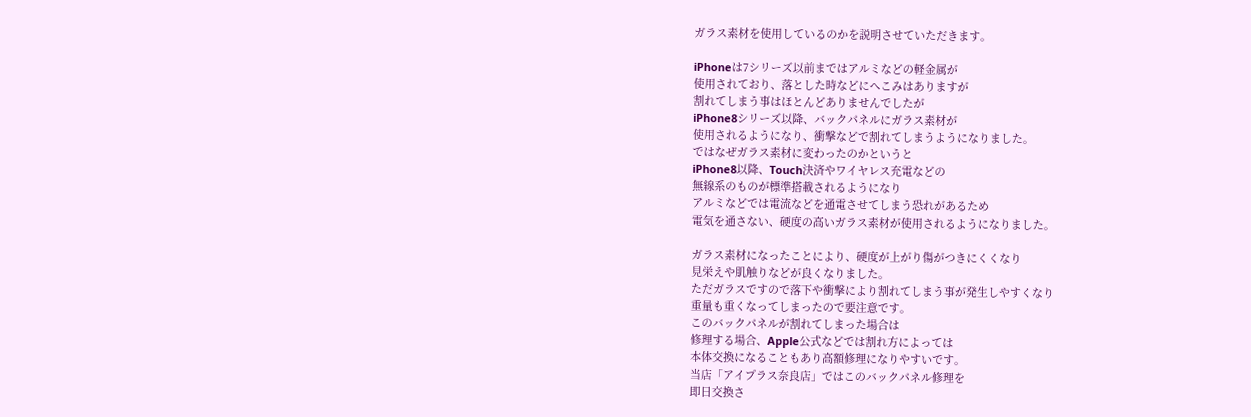ガラス素材を使用しているのかを説明させていただきます。

iPhoneは7シリーズ以前まではアルミなどの軽金属が
使用されており、落とした時などにへこみはありますが
割れてしまう事はほとんどありませんでしたが
iPhone8シリーズ以降、バックパネルにガラス素材が
使用されるようになり、衝撃などで割れてしまうようになりました。
ではなぜガラス素材に変わったのかというと
iPhone8以降、Touch決済やワイヤレス充電などの
無線系のものが標準搭載されるようになり
アルミなどでは電流などを通電させてしまう恐れがあるため
電気を通さない、硬度の高いガラス素材が使用されるようになりました。

ガラス素材になったことにより、硬度が上がり傷がつきにくくなり
見栄えや肌触りなどが良くなりました。
ただガラスですので落下や衝撃により割れてしまう事が発生しやすくなり
重量も重くなってしまったので要注意です。
このバックパネルが割れてしまった場合は
修理する場合、Apple公式などでは割れ方によっては
本体交換になることもあり高額修理になりやすいです。
当店「アイプラス奈良店」ではこのバックパネル修理を
即日交換さ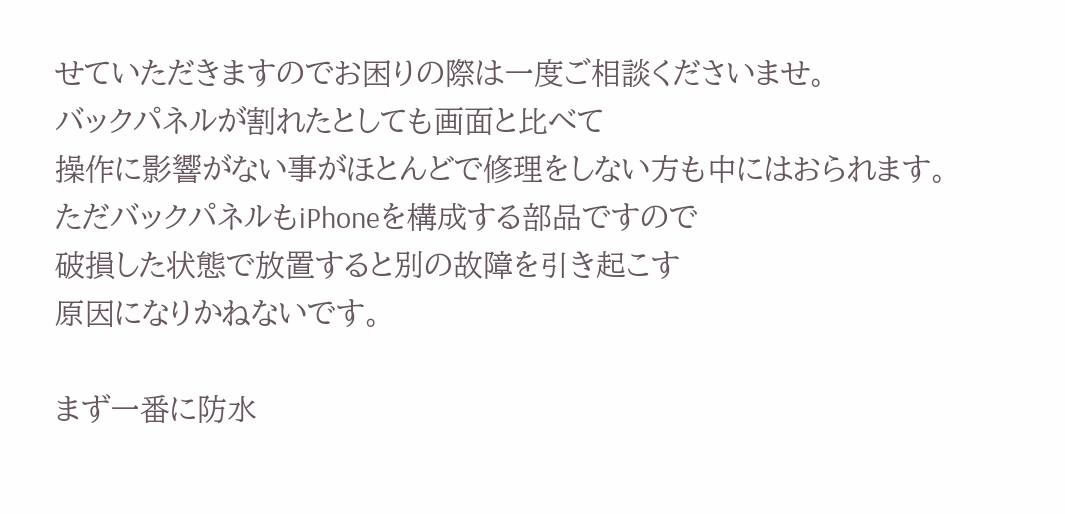せていただきますのでお困りの際は一度ご相談くださいませ。
バックパネルが割れたとしても画面と比べて
操作に影響がない事がほとんどで修理をしない方も中にはおられます。
ただバックパネルもiPhoneを構成する部品ですので
破損した状態で放置すると別の故障を引き起こす
原因になりかねないです。

まず一番に防水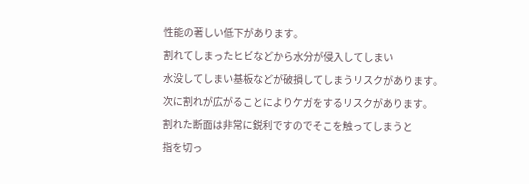性能の著しい低下があります。
割れてしまったヒビなどから水分が侵入してしまい
水没してしまい基板などが破損してしまうリスクがあります。
次に割れが広がることによりケガをするリスクがあります。
割れた断面は非常に鋭利ですのでそこを触ってしまうと
指を切っ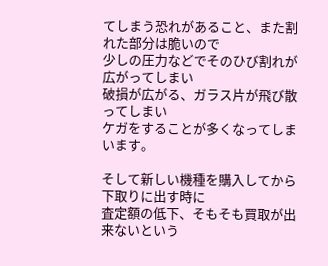てしまう恐れがあること、また割れた部分は脆いので
少しの圧力などでそのひび割れが広がってしまい
破損が広がる、ガラス片が飛び散ってしまい
ケガをすることが多くなってしまいます。

そして新しい機種を購入してから下取りに出す時に
査定額の低下、そもそも買取が出来ないという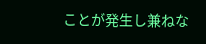ことが発生し兼ねな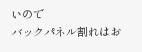いので
バックパネル割れはお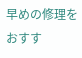早めの修理をおすす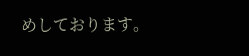めしております。